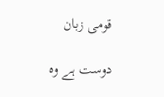قومی زبان

دوست ہے وہ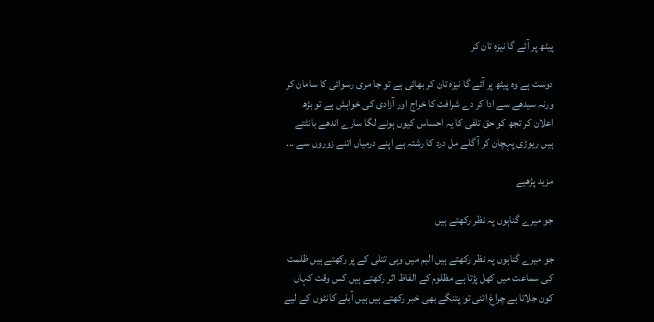پیٹھ پر آئے گا نیزہ تان کر

دوست ہے وہ پیٹھ پر آئے گا نیزہ تان کر بھائی ہے تو جا مری رسوائی کا سامان کر ورنہ سیدھے سے ادا کر دے شرافت کا خراج اور آزادی کی خواہش ہے تو بڑھ اعلان کر تجھ کو حق تلفی کا یہ احساس کیوں ہونے لگا سارے اندھے بانٹتے ہیں ریوڑی پہچان کر آ گلے مل درد کا رشتہ ہے اپنے درمیاں اتنے زوروں سے ...

مزید پڑھیے

جو میرے گناہوں پہ نظر رکھتے ہیں

جو میرے گناہوں پہ نظر رکھتے ہیں البم میں وہی تتلی کے پر رکھتے ہیں ظلمت کی سماعت میں کھل پڑتا ہے مظلوم کے الفاظ اثر رکھتے ہیں کس وقت کہاں کون جلاتا ہے چراغ اتنی تو پتنگے بھی خبر رکھتے ہیں ہیں آبلے کانٹوں کے لیے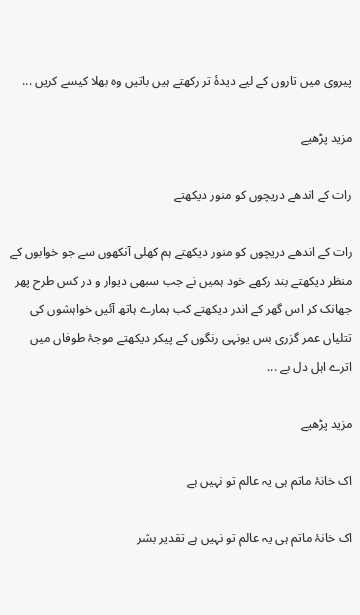پیروی میں تاروں کے لیے دیدۂ تر رکھتے ہیں باتیں وہ بھلا کیسے کریں ...

مزید پڑھیے

رات کے اندھے دریچوں کو منور دیکھتے

رات کے اندھے دریچوں کو منور دیکھتے ہم کھلی آنکھوں سے جو خوابوں کے منظر دیکھتے بند رکھے خود ہمیں نے جب سبھی دیوار و در کس طرح پھر جھانک کر اس گھر کے اندر دیکھتے کب ہمارے ہاتھ آئیں خواہشوں کی تتلیاں عمر گزری بس یونہی رنگوں کے پیکر دیکھتے موجۂ طوفاں میں اترے اہل دل بے ...

مزید پڑھیے

اک خانۂ ماتم ہی یہ عالم تو نہیں ہے

اک خانۂ ماتم ہی یہ عالم تو نہیں ہے تقدیر بشر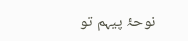نوحۂ پیہم تو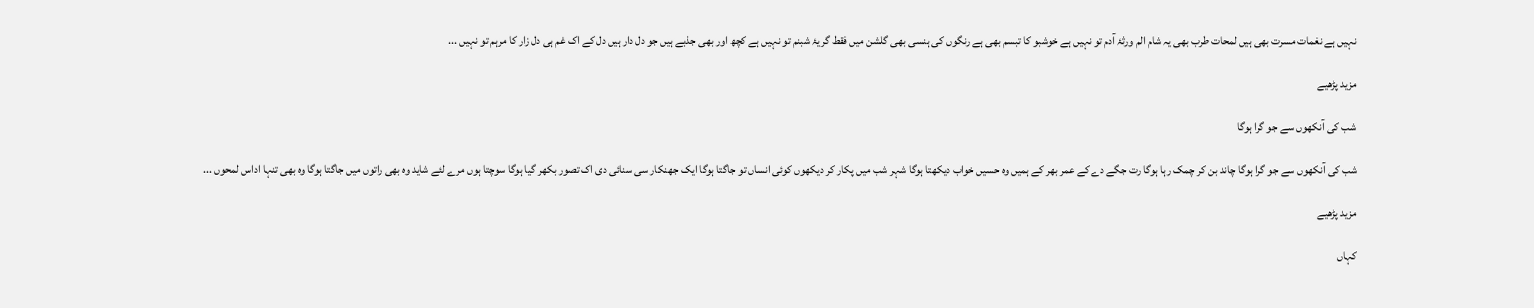نہیں ہے نغمات مسرت بھی ہیں لمحات طرب بھی یہ شام الم ورثۂ آدم تو نہیں ہے خوشبو کا تبسم بھی ہے رنگوں کی ہنسی بھی گلشن میں فقط گریۂ شبنم تو نہیں ہے کچھ اور بھی جذبے ہیں جو دل دار ہیں دل کے اک غم ہی دل زار کا مرہم تو نہیں ...

مزید پڑھیے

شب کی آنکھوں سے جو گرا ہوگا

شب کی آنکھوں سے جو گرا ہوگا چاند بن کر چمک رہا ہوگا رت جگے دے کے عمر بھر کے ہمیں وہ حسیں خواب دیکھتا ہوگا شہر شب میں پکار کر دیکھوں کوئی انساں تو جاگتا ہوگا ایک جھنکار سی سنائی دی اک تصور بکھر گیا ہوگا سوچتا ہوں مرے لئے شاید وہ بھی راتوں میں جاگتا ہوگا وہ بھی تنہا اداس لمحوں ...

مزید پڑھیے

کہاں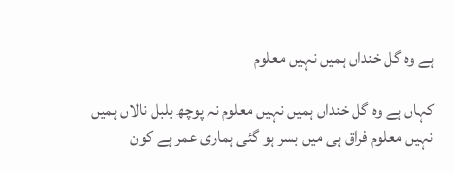ہے وہ گل خنداں ہمیں نہیں معلوم

کہاں ہے وہ گل خنداں ہمیں نہیں معلوم نہ پوچھ بلبل نالاں ہمیں نہیں معلوم فراق ہی میں بسر ہو گئی ہماری عمر ہے کون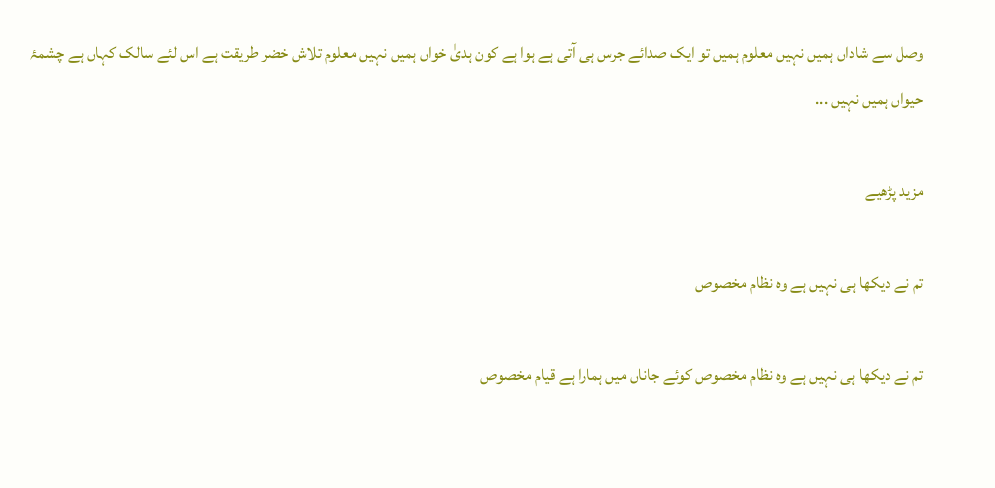وصل سے شاداں ہمیں نہیں معلوم ہمیں تو ایک صدائے جرس ہی آتی ہے ہوا ہے کون ہدیٰ خواں ہمیں نہیں معلوم تلاش خضر طریقت ہے اس لئے سالک کہاں ہے چشمۂ حیواں ہمیں نہیں ...

مزید پڑھیے

تم نے دیکھا ہی نہیں ہے وہ نظام مخصوص

تم نے دیکھا ہی نہیں ہے وہ نظام مخصوص کوئے جاناں میں ہمارا ہے قیام مخصوص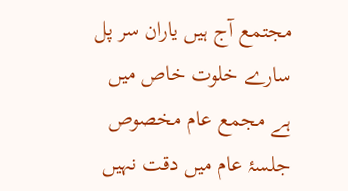مجتمع آج ہیں یاران سر پل سارے خلوت خاص میں ہے مجمع عام مخصوص جلسۂ عام میں دقت نہیں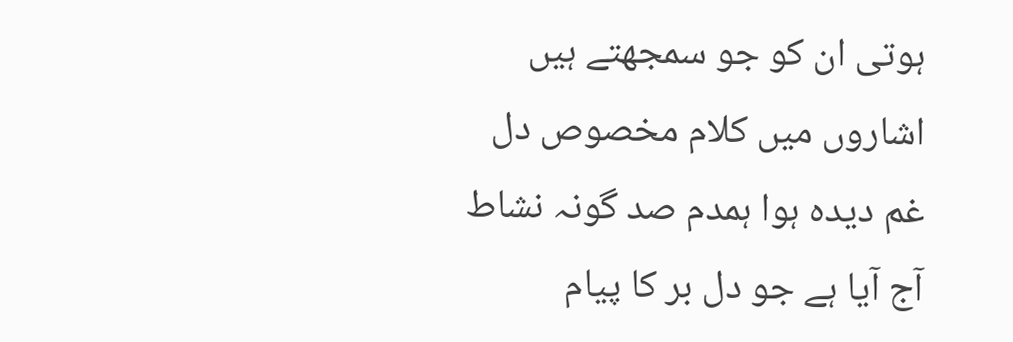ہوتی ان کو جو سمجھتے ہیں اشاروں میں کلام مخصوص دل غم دیدہ ہوا ہمدم صد گونہ نشاط آج آیا ہے جو دل بر کا پیام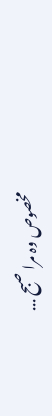مخصوص وہ مرا صبح ...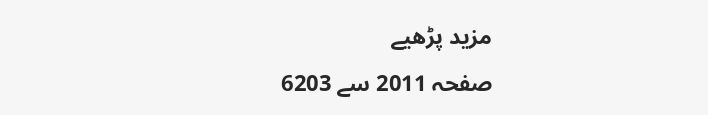مزید پڑھیے
صفحہ 2011 سے 6203